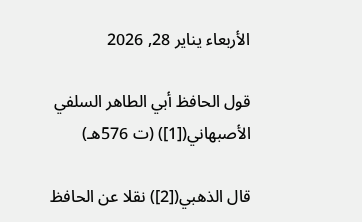الأربعاء يناير 28, 2026

قول الحافظ أبي الطاهر السلفي الأصبهاني([1]) (ت 576هـ)

قال الذهبي([2]) نقلا عن الحافظ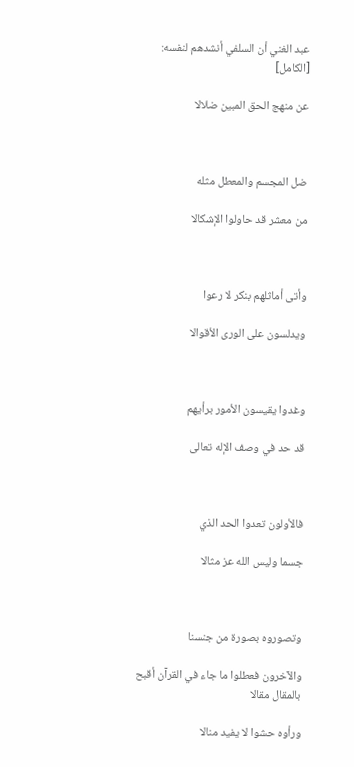عبد الغني أن السلفي أنشدهم لنفسه: [الكامل]

عن منهج الحق المبين ضلالا



ضل المجسم والمعطل مثله

من معشر قد حاولوا الإشكالا



وأتى أماثلهم بنكر لا رعوا

ويدلسون على الورى الأقوالا



وغدوا يقيسون الأمور برأيهم

قد حد في وصف الإله تعالى



فالأولون تعدوا الحد الذي

جسما وليس الله عز مثالا



وتصوروه بصورة من جنسنا

والآخرون فعطلوا ما جاء في القرآن أقبح بالمقال مقالا

ورأوه حشوا لا يفيد منالا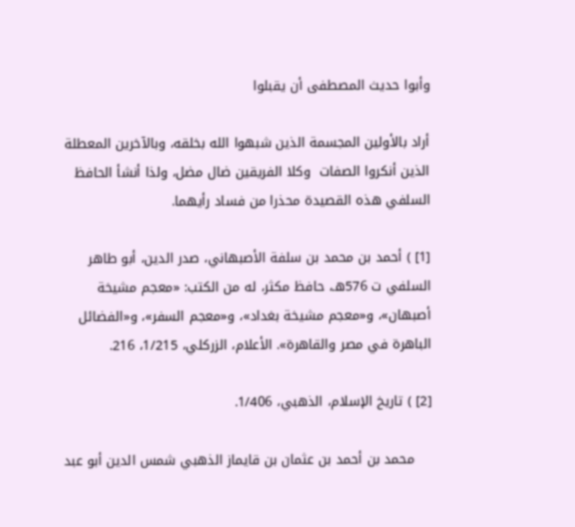وأبوا حديث المصطفى أن يقبلوا

أراد بالأولين المجسمة الذين شبهوا الله بخلقه، وبالآخرين المعطلة الذين أنكروا الصفات  وكلا الفريقين ضال مضل، ولذا أنشأ الحافظ السلفي هذه القصيدة محذرا من فساد رأيهما.

[1] ) أحمد بن محمد بن سلفة الأصبهاني، صدر الدين، أبو طاهر السلفي ت 576هـ، حافظ مكثر، له من الكتب: «معجم مشيخة أصبهان»، و«معجم مشيخة بغداد»، و«معجم السفر»، و«الفضائل الباهرة في مصر والقاهرة». الأعلام، الزركلي، 1/215، 216.

[2] ) تاريخ الإسلام، الذهبي، 1/406.

    محمد بن أحمد بن عثمان بن قايماز الذهبي شمس الدين أبو عبد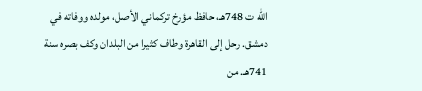الله ت 748هـ، حافظ مؤرخ تركماني الأصل، مولده ووفاته في دمشق. رحل إلى القاهرة وطاف كثيرا من البلدان وكف بصره سنة 741هـ. من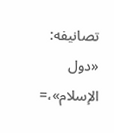تصانيفه: «دول الإسلام»،=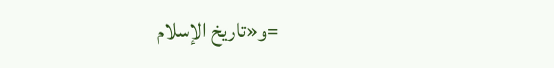=و«تاريخ الإسلام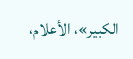الكبير»، الأعلام،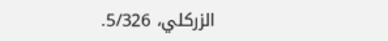الزركلي، 5/326.